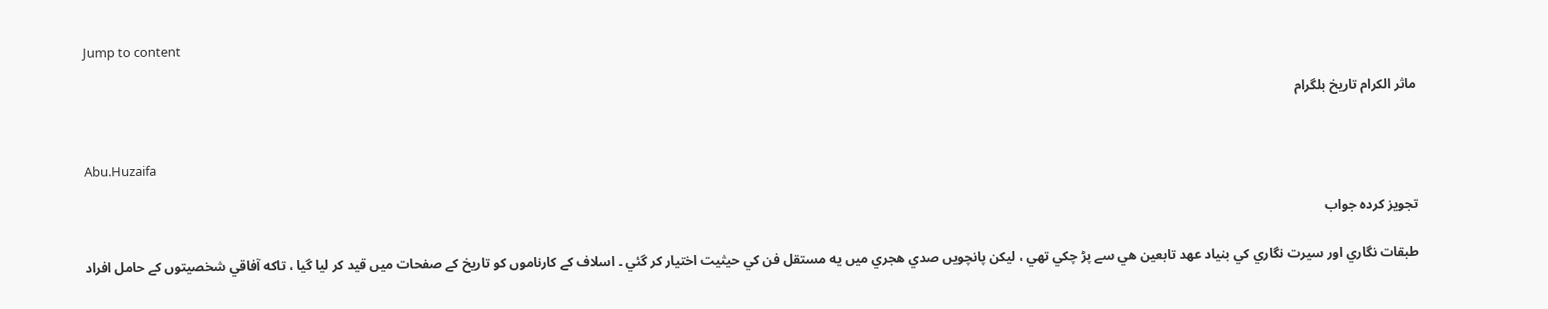Jump to content

ماثر الكرام تاريخ بلگرام


Abu.Huzaifa

تجویز کردہ جواب

طبقات نگاري اور سيرت نگاري كي بنياد عهد تابعين هي سے پڑ چكي تھي ، ليكن پانچويں صدي هجري ميں يه مستقل فن كي حيثيت اختيار كر گئي ۔ اسلاف كے كارناموں كو تاريخ كے صفحات ميں قيد كر ليا گيا ، تاكه آفاقي شخصيتوں كے حامل افراد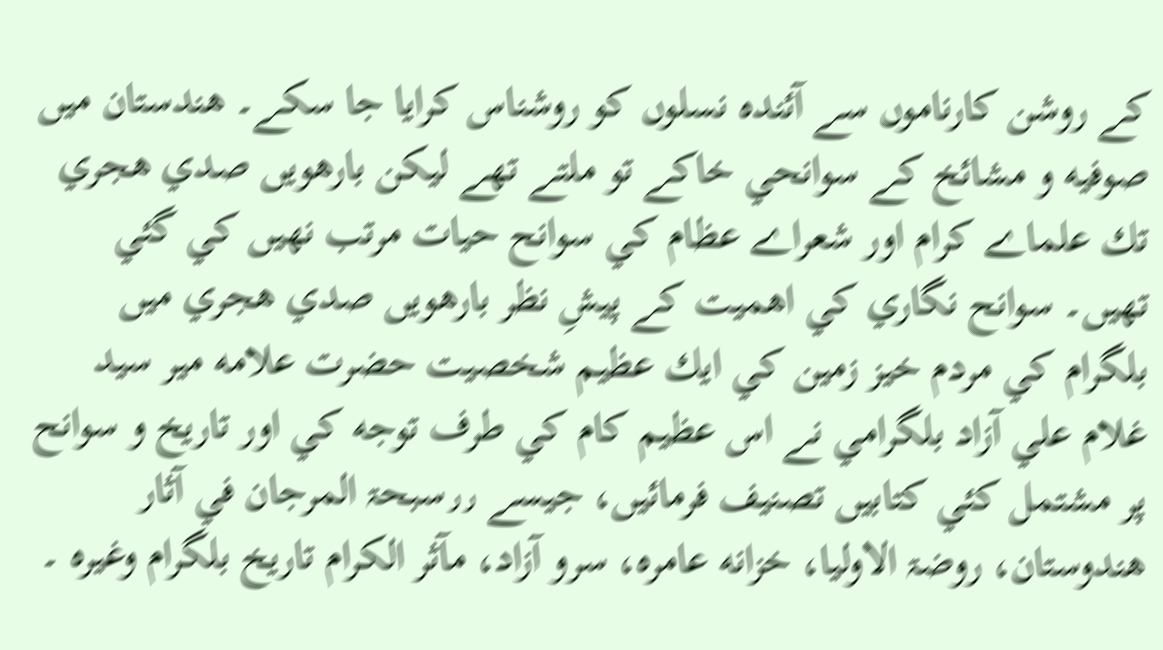كے روشن كارناموں سے آئنده نسلوں كو روشناس كرايا جا سكے۔ هندستان ميں صوفيه و مشائخ كے سوانحي خاكے تو ملتے تھے ليكن بارهويں صدي هجري تك علماے كرام اور شعراے عظام كي سوانح حيات مرتب نهيں كي گئي تھيں۔ سوانح نگاري كي اهميت كے پيشِ نظر بارهويں صدي هجري ميں بلگرام كي مردم خيز زمين كي ايك عظيم شخصيت حضرت علامه مير سيد غلام علي آزاد بلگرامي نے اس عظيم كام كي طرف توجه كي اور تاريخ و سوانح پر مشتمل كئي كتابيں تصنيف فرمائيں، جيسے ٫٫سبحۃ المرجان في آثار هندوستان، روضۃ الاوليا، خزانه عامره، سرو آزاد، مآثر الكرام تاريخ بلگرام وغيره ۔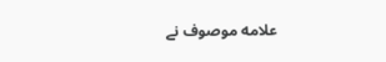علامه موصوف نے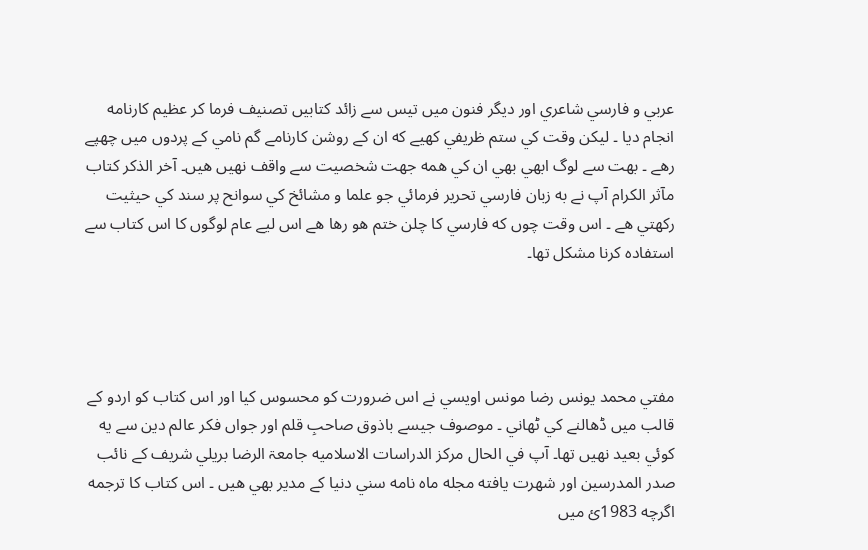عربي و فارسي شاعري اور ديگر فنون ميں تيس سے زائد كتابيں تصنيف فرما كر عظيم كارنامه انجام ديا ۔ ليكن وقت كي ستم ظريفي كهيے كه ان كے روشن كارنامے گم نامي كے پردوں ميں چھپے رهے ۔ بهت سے لوگ ابھي بھي ان كي همه جهت شخصيت سے واقف نهيں هيں۔ آخر الذكر كتاب مآثر الكرام آپ نے به زبان فارسي تحرير فرمائي جو علما و مشائخ كي سوانح پر سند كي حيثيت ركھتي هے ۔ اس وقت چوں كه فارسي كا چلن ختم هو رها هے اس ليے عام لوگوں كا اس كتاب سے استفاده كرنا مشكل تھا۔




مفتي محمد يونس رضا مونس اويسي نے اس ضرورت كو محسوس كيا اور اس كتاب كو اردو كے قالب ميں ڈھالنے كي ٹھاني ۔ موصوف جيسے باذوق صاحبِ قلم اور جواں فكر عالم دين سے يه كوئي بعيد نهيں تھا۔ آپ في الحال مركز الدراسات الاسلاميه جامعۃ الرضا بريلي شريف كے نائب صدر المدرسين اور شهرت يافته مجله ماه نامه سني دنيا كے مدير بھي هيں ۔ اس كتاب كا ترجمه اگرچه 1983ئ ميں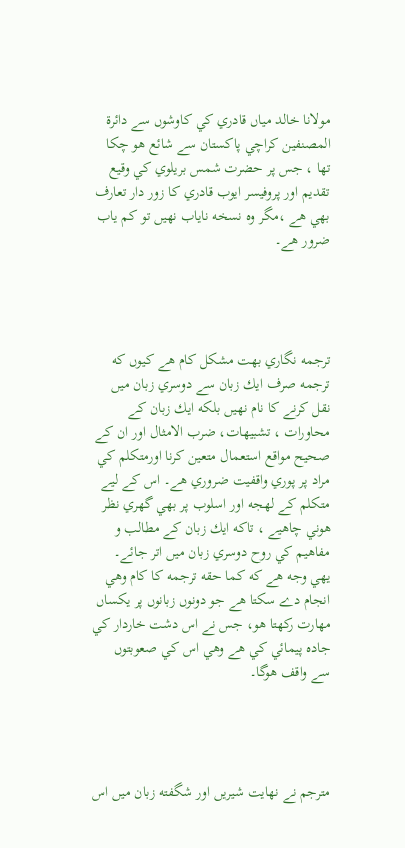مولانا خالد مياں قادري كي كاوشوں سے دائرۃ المصنفين كراچي پاكستان سے شائع هو چكا تھا ، جس پر حضرت شمس بريلوي كي وقيع تقديم اور پروفيسر ايوب قادري كا زور دار تعارف بھي هے ،مگر وه نسخه ناياب نهيں تو كم ياب ضرور هے۔




ترجمه نگاري بهت مشكل كام هے كيوں كه ترجمه صرف ايك زبان سے دوسري زبان ميں نقل كرنے كا نام نهيں بلكه ايك زبان كے محاورات ، تشبيهات، ضرب الامثال اور ان كے صحيح مواقع استعمال متعين كرنا اورمتكلم كي مراد پر پوري واقفيت ضروري هے۔ اس كے ليے متكلم كے لهجه اور اسلوب پر بھي گهري نظر هوني چاهيے ، تاكه ايك زبان كے مطالب و مفاهيم كي روح دوسري زبان ميں اتر جائے۔ يهي وجه هے كه كما حقه ترجمه كا كام وهي انجام دے سكتا هے جو دونوں زبانوں پر يكساں مهارت ركھتا هو، جس نے اس دشت خاردار كي جاده پيمائي كي هے وهي اس كي صعوبتوں سے واقف هوگا۔




مترجم نے نهايت شيريں اور شگفته زبان ميں اس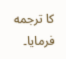كا ترجمه فرمايا۔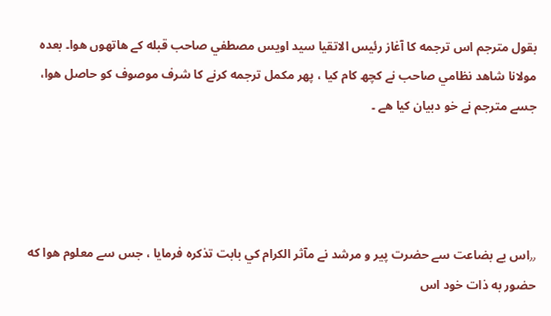بقول مترجم اس ترجمه كا آغاز رئيس الاتقيا سيد اويس مصطفي صاحب قبله كے هاتھوں هوا۔ بعده مولانا شاهد نظامي صاحب نے كچھ كام كيا ، پھر مكمل ترجمه كرنے كا شرف موصوف كو حاصل هوا، جسے مترجم نے خو دبيان كيا هے ۔




٫٫اس بے بضاعت سے حضرت پير و مرشد نے مآثر الكرام كي بابت تذكره فرمايا ، جس سے معلوم هوا كه حضور به ذات خود اس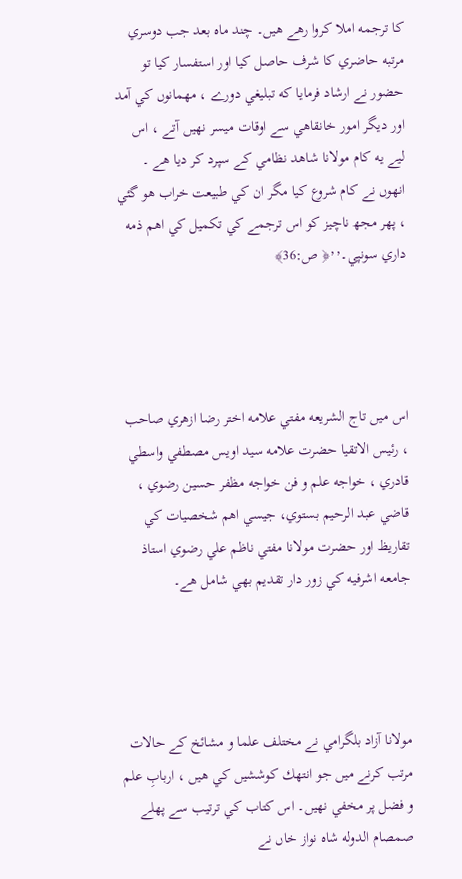كا ترجمه املا كروا رهے هيں۔ چند ماه بعد جب دوسري مرتبه حاضري كا شرف حاصل كيا اور استفسار كيا تو حضور نے ارشاد فرمايا كه تبليغي دورے ، مهمانوں كي آمد اور ديگر امور خانقاهي سے اوقات ميسر نهيں آتے ، اس ليے يه كام مولانا شاهد نظامي كے سپرد كر ديا هے ۔ انھوں نے كام شروع كيا مگر ان كي طبيعت خراب هو گئي ، پھر مجھ ناچيز كو اس ترجمے كي تكميل كي اهم ذمه داري سونپي۔٬٬﴿ ص:36﴾




اس ميں تاج الشريعه مفتي علامه اختر رضا ازهري صاحب ، رئيس الاتقيا حضرت علامه سيد اويس مصطفي واسطي قادري ، خواجه علم و فن خواجه مظفر حسين رضوي ، قاضي عبد الرحيم بستوي، جيسي اهم شخصيات كي تقاريظ اور حضرت مولانا مفتي ناظم علي رضوي استاذ جامعه اشرفيه كي زور دار تقديم بھي شامل هے۔




مولانا آزاد بلگرامي نے مختلف علما و مشائخ كے حالات مرتب كرنے ميں جو انتھك كوششيں كي هيں ، اربابِ علم و فضل پر مخفي نهيں۔ اس كتاب كي ترتيب سے پهلے صمصام الدوله شاه نواز خاں نے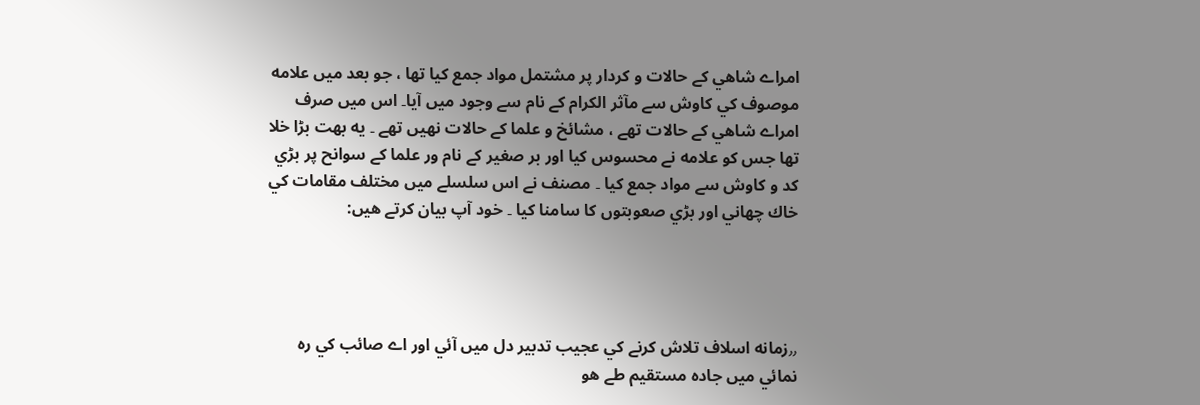امراے شاهي كے حالات و كردار پر مشتمل مواد جمع كيا تھا ، جو بعد ميں علامه موصوف كي كاوش سے مآثر الكرام كے نام سے وجود ميں آيا۔ اس ميں صرف امراے شاهي كے حالات تھے ، مشائخ و علما كے حالات نهيں تھے ۔ يه بهت بڑا خلا تھا جس كو علامه نے محسوس كيا اور بر صغير كے نام ور علما كے سوانح پر بڑي كد و كاوش سے مواد جمع كيا ۔ مصنف نے اس سلسلے ميں مختلف مقامات كي خاك چھاني اور بڑي صعوبتوں كا سامنا كيا ۔ خود آپ بيان كرتے هيں:




٫٫زمانه اسلاف تلاش كرنے كي عجيب تدبير دل ميں آئي اور اے صائب كي ره نمائي ميں جاده مستقيم طے هو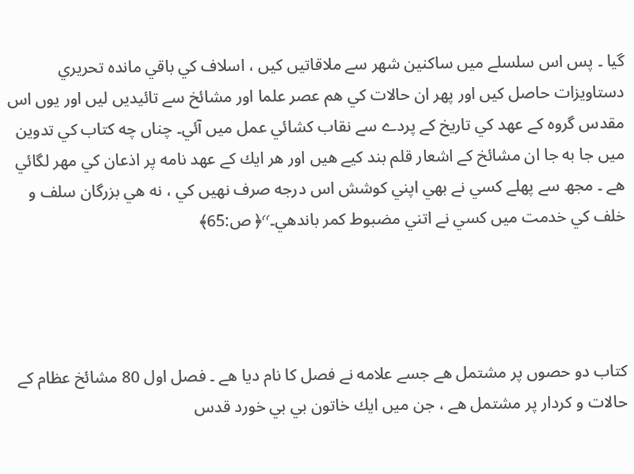گيا ۔ پس اس سلسلے ميں ساكنين شهر سے ملاقاتيں كيں ، اسلاف كي باقي مانده تحريري دستاويزات حاصل كيں اور پھر ان حالات كي هم عصر علما اور مشائخ سے تائيديں ليں اور يوں اس مقدس گروه كے عهد كي تاريخ كے پردے سے نقاب كشائي عمل ميں آئي۔ چناں چه كتاب كي تدوين ميں جا به جا ان مشائخ كے اشعار قلم بند كيے هيں اور هر ايك كے عهد نامه پر اذعان كي مهر لگائي هے ۔ مجھ سے پهلے كسي نے بھي اپني كوشش اس درجه صرف نهيں كي ، نه هي بزرگان سلف و خلف كي خدمت ميں كسي نے اتني مضبوط كمر باندھي۔٬٬﴿ ص:65﴾




كتاب دو حصوں پر مشتمل هے جسے علامه نے فصل كا نام ديا هے ۔ فصل اول 80 مشائخ عظام كے حالات و كردار پر مشتمل هے ، جن ميں ايك خاتون بي بي خورد قدس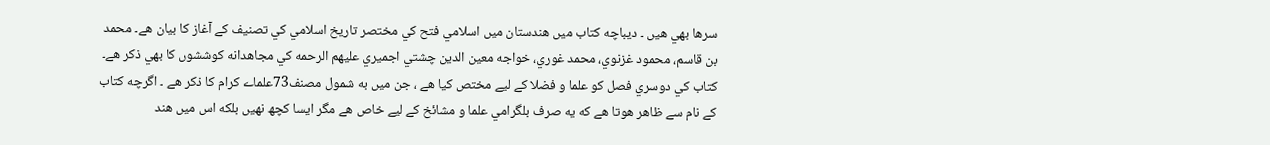سرها بھي هيں ۔ ديباچه كتاب ميں هندستان ميں اسلامي فتح كي مختصر تاريخ اسلامي كي تصنيف كے آغاز كا بيان هے۔ محمد بن قاسم، محمود غزنوي، محمد غوري، خواجه معين الدين چشتي اجميري عليهم الرحمه كي مجاهدانه كوششوں كا بھي ذكر هے۔ كتاب كي دوسري فصل كو علما و فضلا كے ليے مختص كيا هے ، جن ميں به شمول مصنف73علماے كرام كا ذكر هے ۔ اگرچه كتاب كے نام سے ظاهر هوتا هے كه يه صرف بلگرامي علما و مشائخ كے ليے خاص هے مگر ايسا كچھ نهيں بلكه اس ميں هند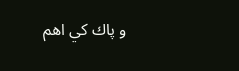و پاك كي اهم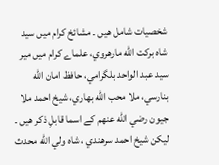شخصيات شامل هيں ۔ مشائخ كرام ميں سيد شاه بركت الله مارهروي، علماے كرام ميں مير سيد عبد الواحد بلگرامي، حافظ امان الله بنارسي، ملا محب الله بهاري، شيخ احمد ملا جيون رضي الله عنهم كے اسما قابلِ ذكر هيں ۔ ليكن شيخ احمد سرهندي ، شاه ولي الله محدث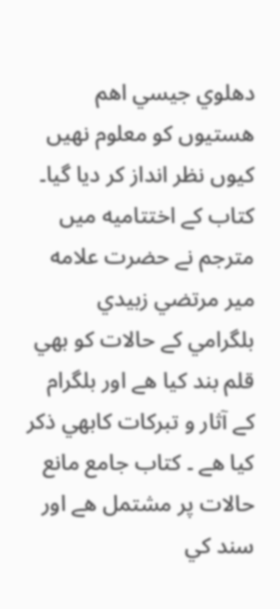دهلوي جيسي اهم هستيوں كو معلوم نهيں كيوں نظر انداز كر ديا گيا۔ كتاب كے اختتاميه ميں مترجم نے حضرت علامه مير مرتضي زبيدي بلگرامي كے حالات كو بھي قلم بند كيا هے اور بلگرام كے آثار و تبركات كابھي ذكر كيا هے ۔ كتاب جامع مانع حالات پر مشتمل هے اور سند كي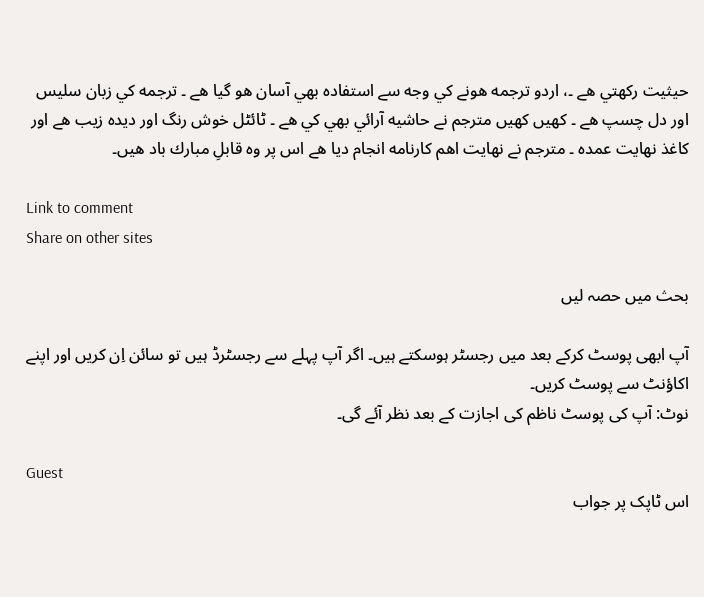حيثيت ركھتي هے ۔، اردو ترجمه هونے كي وجه سے استفاده بھي آسان هو گيا هے ۔ ترجمه كي زبان سليس اور دل چسپ هے ۔ كهيں كهيں مترجم نے حاشيه آرائي بھي كي هے ۔ ٹائٹل خوش رنگ اور ديده زيب هے اور كاغذ نهايت عمده ۔ مترجم نے نهايت اهم كارنامه انجام ديا هے اس پر وه قابلِ مبارك باد هيں۔

Link to comment
Share on other sites

بحث میں حصہ لیں

آپ ابھی پوسٹ کرکے بعد میں رجسٹر ہوسکتے ہیں۔ اگر آپ پہلے سے رجسٹرڈ ہیں تو سائن اِن کریں اور اپنے اکاؤنٹ سے پوسٹ کریں۔
نوٹ: آپ کی پوسٹ ناظم کی اجازت کے بعد نظر آئے گی۔

Guest
اس ٹاپک پر جواب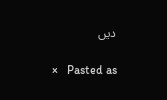دیں

×   Pasted as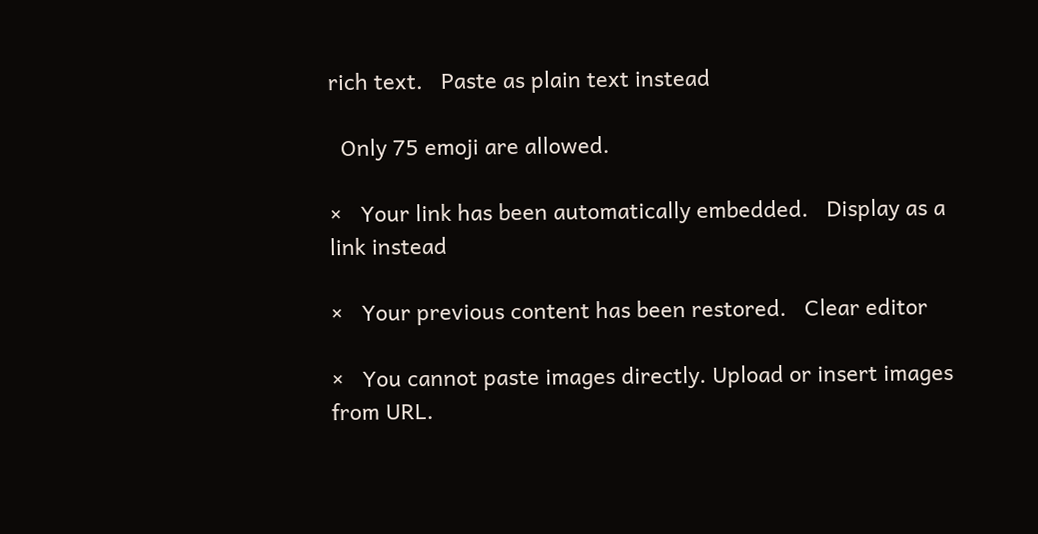rich text.   Paste as plain text instead

  Only 75 emoji are allowed.

×   Your link has been automatically embedded.   Display as a link instead

×   Your previous content has been restored.   Clear editor

×   You cannot paste images directly. Upload or insert images from URL.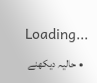Loading...
  • حالیہ دیکھنے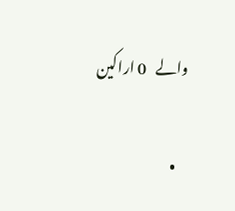والے   0 اراکین

    •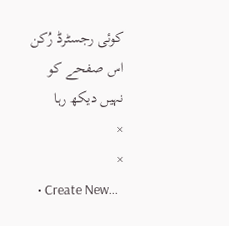کوئی رجسٹرڈ رُکن اس صفحے کو نہیں دیکھ رہا
×
×
  • Create New...